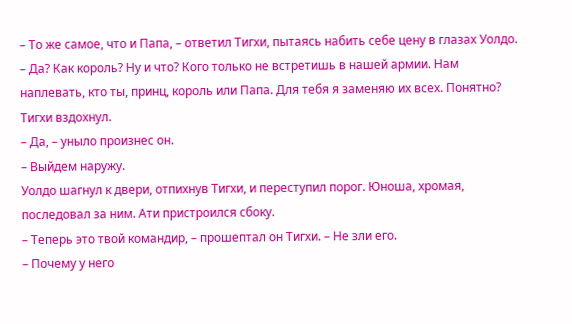– То же самое, что и Папа, – ответил Тигхи, пытаясь набить себе цену в глазах Уолдо.
– Да? Как король? Ну и что? Кого только не встретишь в нашей армии. Нам наплевать, кто ты, принц, король или Папа. Для тебя я заменяю их всех. Понятно?
Тигхи вздохнул.
– Да, – уныло произнес он.
– Выйдем наружу.
Уолдо шагнул к двери, отпихнув Тигхи, и переступил порог. Юноша, хромая, последовал за ним. Ати пристроился сбоку.
– Теперь это твой командир, – прошептал он Тигхи. – Не зли его.
– Почему у него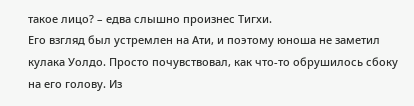такое лицо? – едва слышно произнес Тигхи.
Его взгляд был устремлен на Ати, и поэтому юноша не заметил кулака Уолдо. Просто почувствовал, как что-то обрушилось сбоку на его голову. Из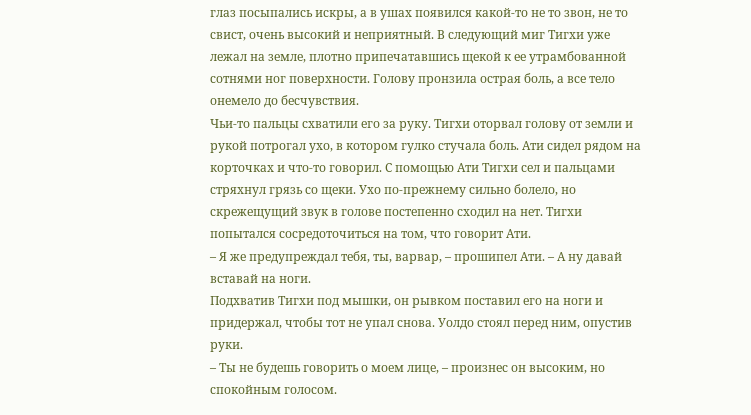глаз посыпались искры, а в ушах появился какой-то не то звон, не то свист, очень высокий и неприятный. В следующий миг Тигхи уже лежал на земле, плотно припечатавшись щекой к ее утрамбованной сотнями ног поверхности. Голову пронзила острая боль, а все тело онемело до бесчувствия.
Чьи-то пальцы схватили его за руку. Тигхи оторвал голову от земли и рукой потрогал ухо, в котором гулко стучала боль. Ати сидел рядом на корточках и что-то говорил. С помощью Ати Тигхи сел и пальцами стряхнул грязь со щеки. Ухо по-прежнему сильно болело, но скрежещущий звук в голове постепенно сходил на нет. Тигхи попытался сосредоточиться на том, что говорит Ати.
– Я же предупреждал тебя, ты, варвар, – прошипел Ати. – А ну давай вставай на ноги.
Подхватив Тигхи под мышки, он рывком поставил его на ноги и придержал, чтобы тот не упал снова. Уолдо стоял перед ним, опустив руки.
– Ты не будешь говорить о моем лице, – произнес он высоким, но спокойным голосом.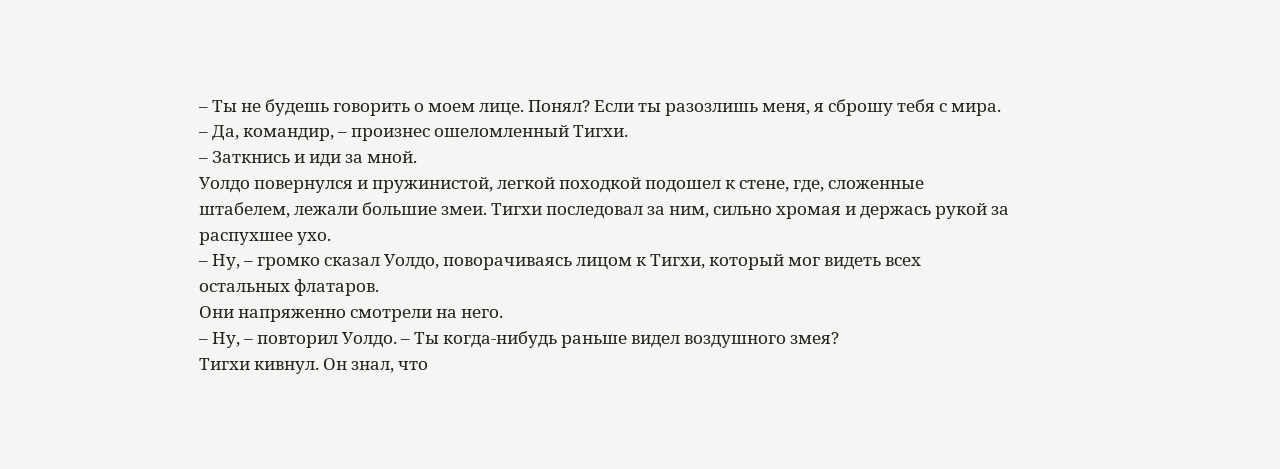– Ты не будешь говорить о моем лице. Понял? Если ты разозлишь меня, я сброшу тебя с мира.
– Да, командир, – произнес ошеломленный Тигхи.
– Заткнись и иди за мной.
Уолдо повернулся и пружинистой, легкой походкой подошел к стене, где, сложенные штабелем, лежали большие змеи. Тигхи последовал за ним, сильно хромая и держась рукой за распухшее ухо.
– Ну, – громко сказал Уолдо, поворачиваясь лицом к Тигхи, который мог видеть всех остальных флатаров.
Они напряженно смотрели на него.
– Ну, – повторил Уолдо. – Ты когда-нибудь раньше видел воздушного змея?
Тигхи кивнул. Он знал, что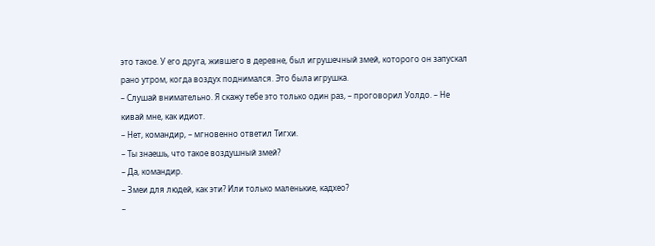это такое. У его друга, жившего в деревне, был игрушечный змей, которого он запускал рано утром, когда воздух поднимался. Это была игрушка.
– Слушай внимательно. Я скажу тебе это только один раз, – проговорил Уолдо. – Не кивай мне, как идиот.
– Нет, командир, – мгновенно ответил Тигхи.
– Ты знаешь, что такое воздушный змей?
– Да, командир.
– Змеи для людей, как эти? Или только маленькие, кадхео?
–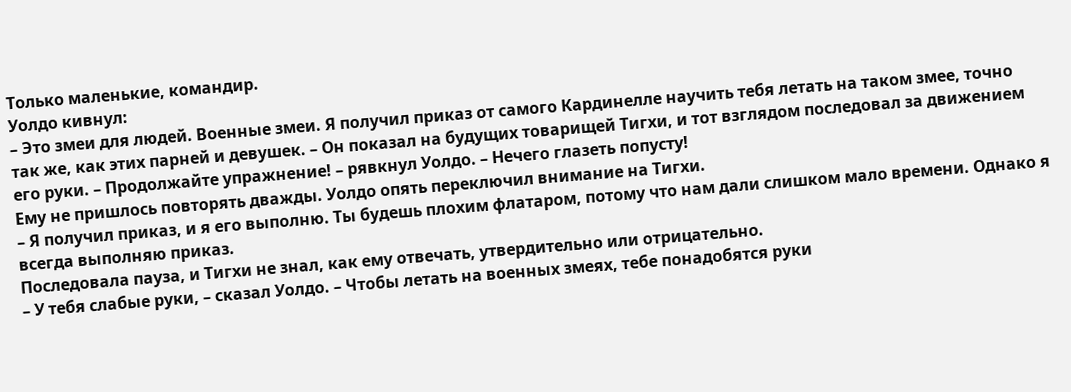Только маленькие, командир.
Уолдо кивнул:
– Это змеи для людей. Военные змеи. Я получил приказ от самого Кардинелле научить тебя летать на таком змее, точно так же, как этих парней и девушек. – Он показал на будущих товарищей Тигхи, и тот взглядом последовал за движением его руки. – Продолжайте упражнение! – рявкнул Уолдо. – Нечего глазеть попусту!
Ему не пришлось повторять дважды. Уолдо опять переключил внимание на Тигхи.
– Я получил приказ, и я его выполню. Ты будешь плохим флатаром, потому что нам дали слишком мало времени. Однако я всегда выполняю приказ.
Последовала пауза, и Тигхи не знал, как ему отвечать, утвердительно или отрицательно.
– У тебя слабые руки, – сказал Уолдо. – Чтобы летать на военных змеях, тебе понадобятся руки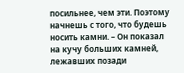посильнее, чем эти. Поэтому начнешь с того, что будешь носить камни. – Он показал на кучу больших камней, лежавших позади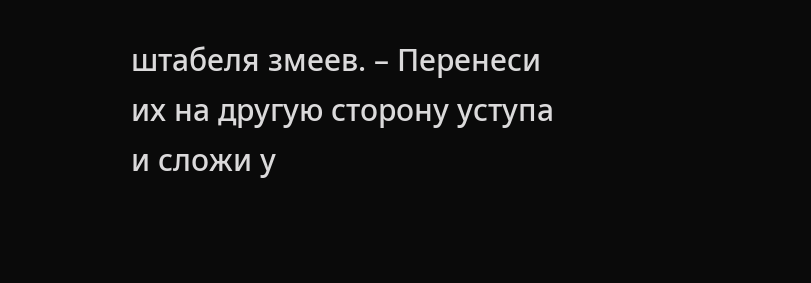штабеля змеев. – Перенеси их на другую сторону уступа и сложи у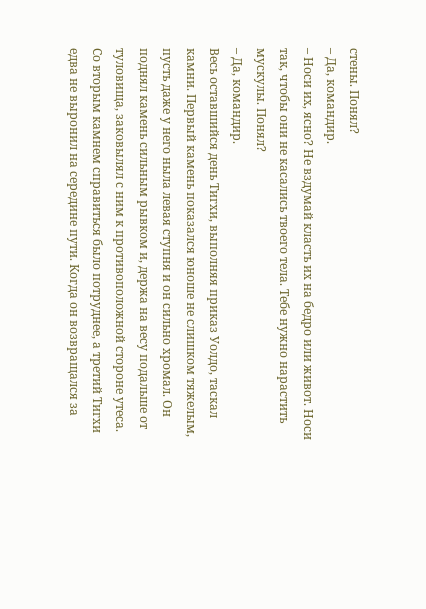стены. Понял?
– Да, командир.
– Носи их, ясно? Не вздумай класть их на бедро или живот. Носи так, чтобы они не касались твоего тела. Тебе нужно нарастить мускулы. Понял?
– Да, командир.
Весь оставшийся день Тигхи, выполняя приказ Уолдо, таскал камни. Первый камень показался юноше не слишком тяжелым, пусть даже у него ныла левая ступня и он сильно хромал. Он поднял камень сильным рывком и, держа на весу подальше от туловища, заковылял с ним к противоположной стороне утеса. Со вторым камнем справиться было потруднее, а третий Тигхи едва не выронил на середине пути. Когда он возвращался за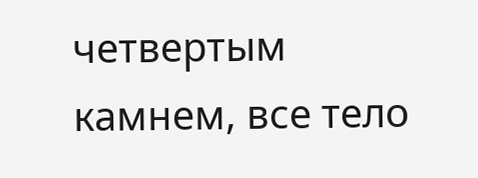четвертым камнем, все тело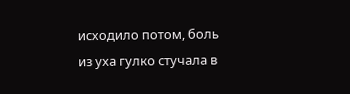исходило потом, боль из уха гулко стучала в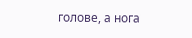голове, а нога